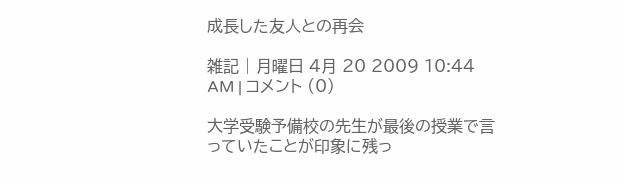成長した友人との再会

雑記 | 月曜日 4月 20 2009 10:44 AM | コメント (0)

大学受験予備校の先生が最後の授業で言っていたことが印象に残っ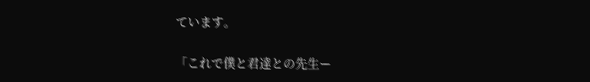ています。

「これで僕と君達との先生ー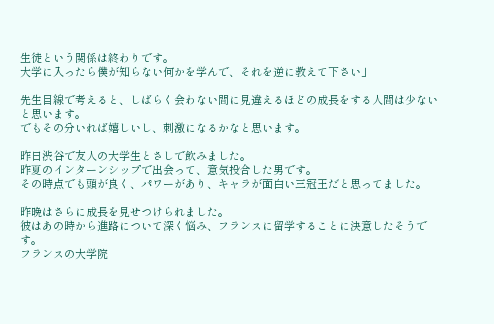生徒という関係は終わりです。
大学に入ったら僕が知らない何かを学んで、それを逆に教えて下さい」

先生目線で考えると、しばらく会わない間に見違えるほどの成長をする人間は少ないと思います。
でもその分いれば嬉しいし、刺激になるかなと思います。

昨日渋谷で友人の大学生とさしで飲みました。
昨夏のインターンシップで出会って、意気投合した男です。
その時点でも頭が良く、パワーがあり、キャラが面白い三冠王だと思ってました。

昨晩はさらに成長を見せつけられました。
彼はあの時から進路について深く悩み、フランスに留学することに決意したそうです。
フランスの大学院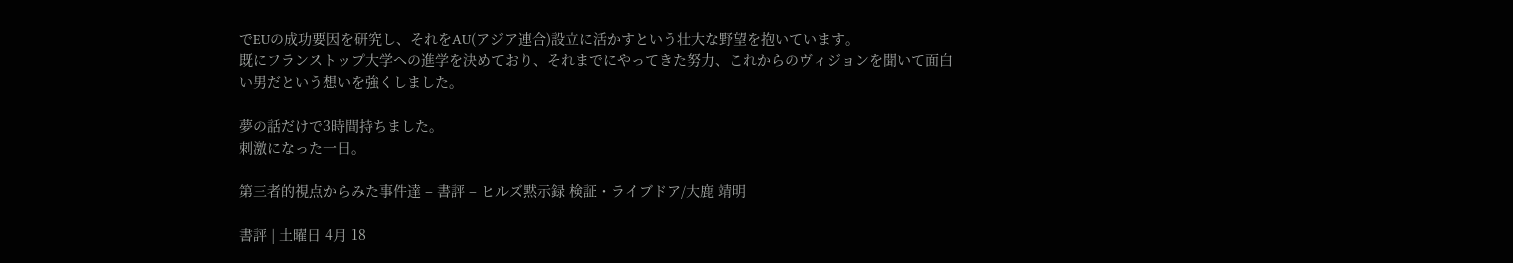でEUの成功要因を研究し、それをAU(アジア連合)設立に活かすという壮大な野望を抱いています。
既にフランストップ大学への進学を決めており、それまでにやってきた努力、これからのヴィジョンを聞いて面白い男だという想いを強くしました。

夢の話だけで3時間持ちました。
刺激になった一日。

第三者的視点からみた事件達 – 書評 – ヒルズ黙示録 検証・ライブドア/大鹿 靖明

書評 | 土曜日 4月 18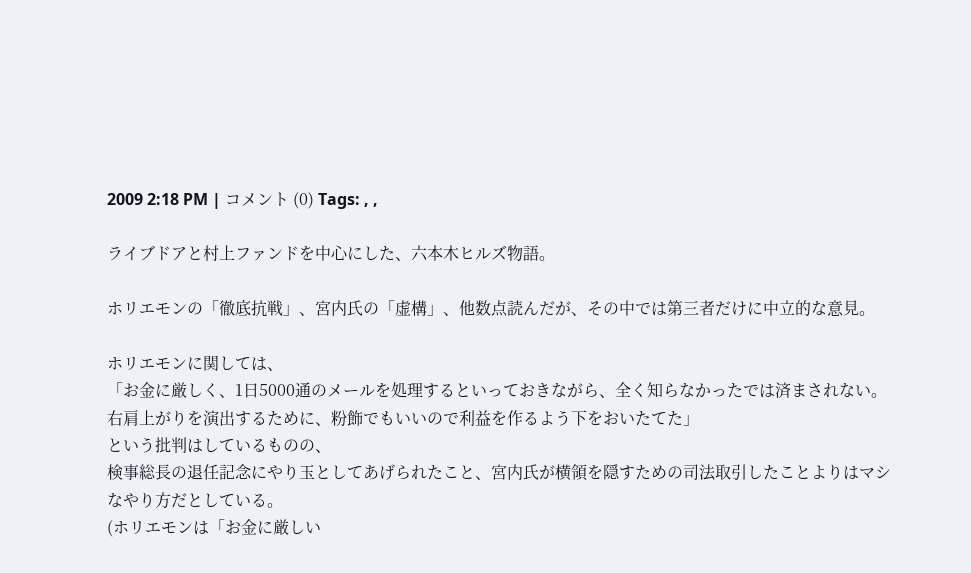2009 2:18 PM | コメント (0) Tags: , ,

ライブドアと村上ファンドを中心にした、六本木ヒルズ物語。

ホリエモンの「徹底抗戦」、宮内氏の「虚構」、他数点読んだが、その中では第三者だけに中立的な意見。

ホリエモンに関しては、
「お金に厳しく、1日5000通のメールを処理するといっておきながら、全く知らなかったでは済まされない。
右肩上がりを演出するために、粉飾でもいいので利益を作るよう下をおいたてた」
という批判はしているものの、
検事総長の退任記念にやり玉としてあげられたこと、宮内氏が横領を隠すための司法取引したことよりはマシなやり方だとしている。
(ホリエモンは「お金に厳しい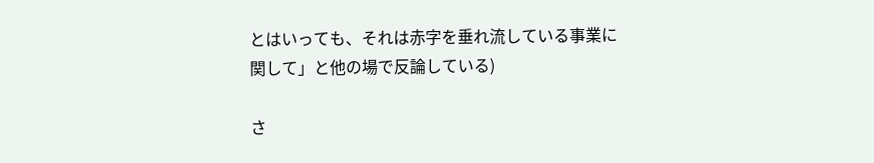とはいっても、それは赤字を垂れ流している事業に関して」と他の場で反論している)

さ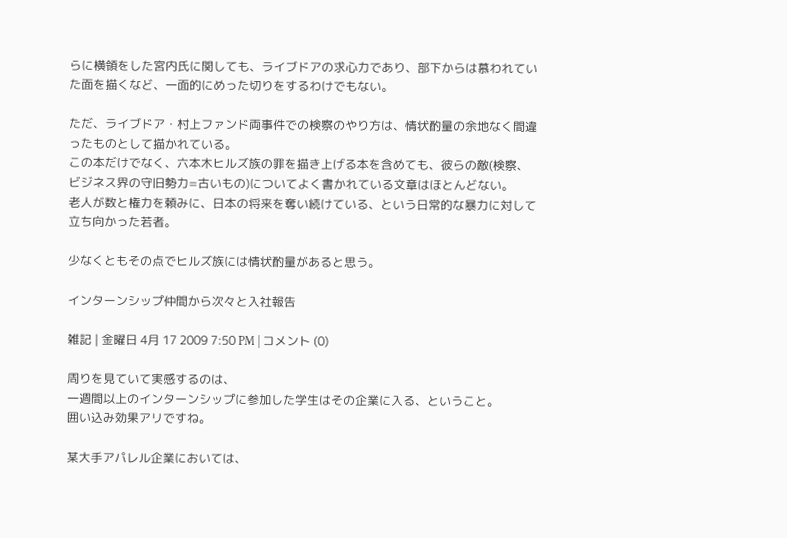らに横領をした宮内氏に関しても、ライブドアの求心力であり、部下からは慕われていた面を描くなど、一面的にめった切りをするわけでもない。

ただ、ライブドア・村上ファンド両事件での検察のやり方は、情状酌量の余地なく間違ったものとして描かれている。
この本だけでなく、六本木ヒルズ族の罪を描き上げる本を含めても、彼らの敵(検察、ビジネス界の守旧勢力=古いもの)についてよく書かれている文章はほとんどない。
老人が数と権力を頼みに、日本の将来を奪い続けている、という日常的な暴力に対して立ち向かった若者。

少なくともその点でヒルズ族には情状酌量があると思う。

インターンシップ仲間から次々と入社報告

雑記 | 金曜日 4月 17 2009 7:50 PM | コメント (0)

周りを見ていて実感するのは、
一週間以上のインターンシップに参加した学生はその企業に入る、ということ。
囲い込み効果アリですね。

某大手アパレル企業においては、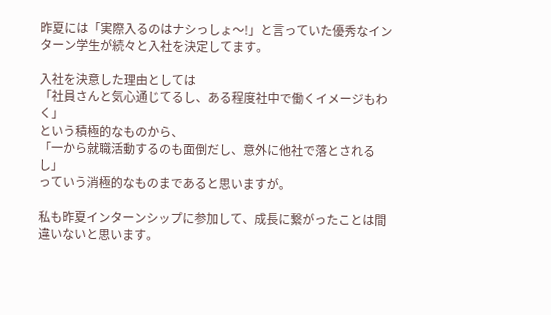昨夏には「実際入るのはナシっしょ〜!」と言っていた優秀なインターン学生が続々と入社を決定してます。

入社を決意した理由としては
「社員さんと気心通じてるし、ある程度社中で働くイメージもわく」
という積極的なものから、
「一から就職活動するのも面倒だし、意外に他社で落とされるし」
っていう消極的なものまであると思いますが。

私も昨夏インターンシップに参加して、成長に繋がったことは間違いないと思います。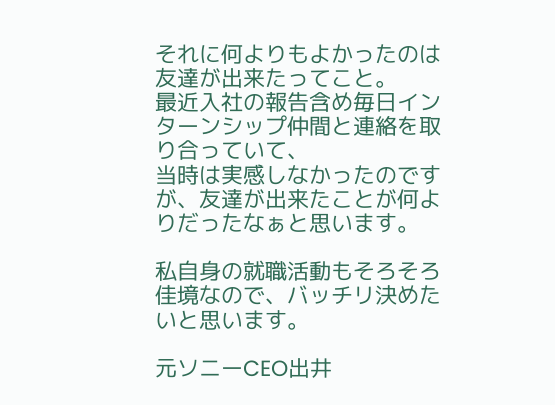それに何よりもよかったのは友達が出来たってこと。
最近入社の報告含め毎日インターンシップ仲間と連絡を取り合っていて、
当時は実感しなかったのですが、友達が出来たことが何よりだったなぁと思います。

私自身の就職活動もそろそろ佳境なので、バッチリ決めたいと思います。

元ソニーCEO出井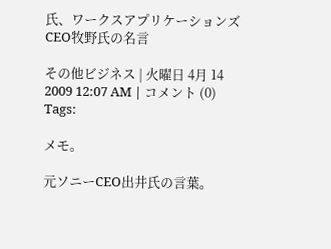氏、ワークスアプリケーションズCEO牧野氏の名言

その他ビジネス | 火曜日 4月 14 2009 12:07 AM | コメント (0) Tags:

メモ。

元ソニーCEO出井氏の言葉。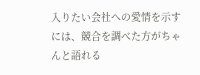入りたい会社への愛情を示すには、競合を調べた方がちゃんと語れる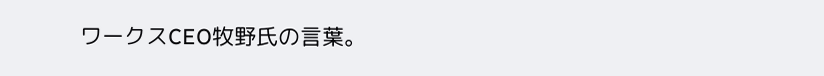ワークスCEO牧野氏の言葉。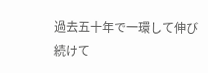過去五十年で一環して伸び続けて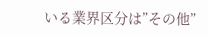いる業界区分は”その他”